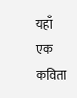यहाँ एक कविता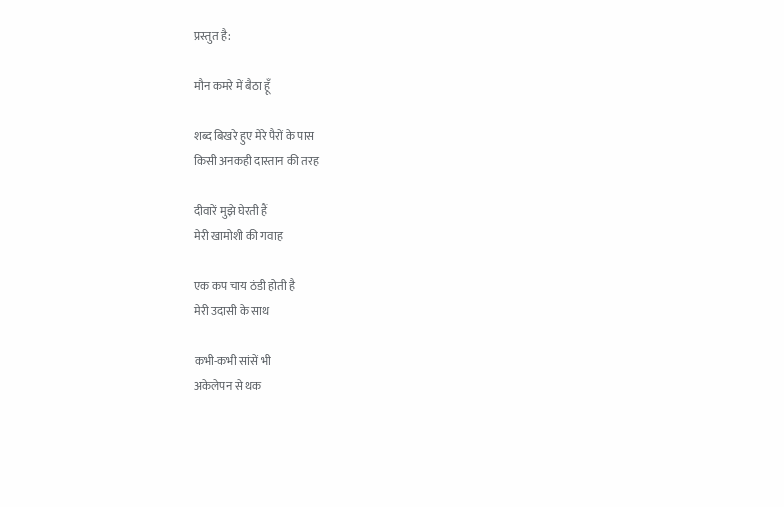प्रस्तुत है:

मौन कमरे में बैठा हूँ

शब्द बिखरे हुए मेरे पैरों के पास
किसी अनकही दास्तान की तरह

दीवारें मुझे घेरती हैं
मेरी खामोशी की गवाह

एक कप चाय ठंडी होती है
मेरी उदासी के साथ

कभी-कभी सांसें भी
अकेलेपन से थक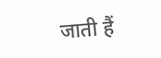जाती हैं